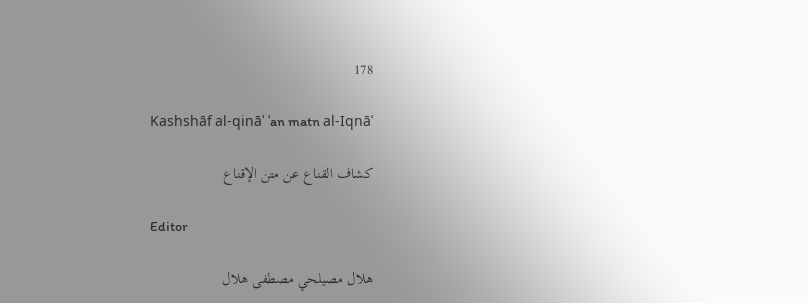178

Kashshāf al-qināʿ ʿan matn al-Iqnāʿ

كشاف القناع عن متن الإقناع

Editor

هلال مصيلحي مصطفى هلال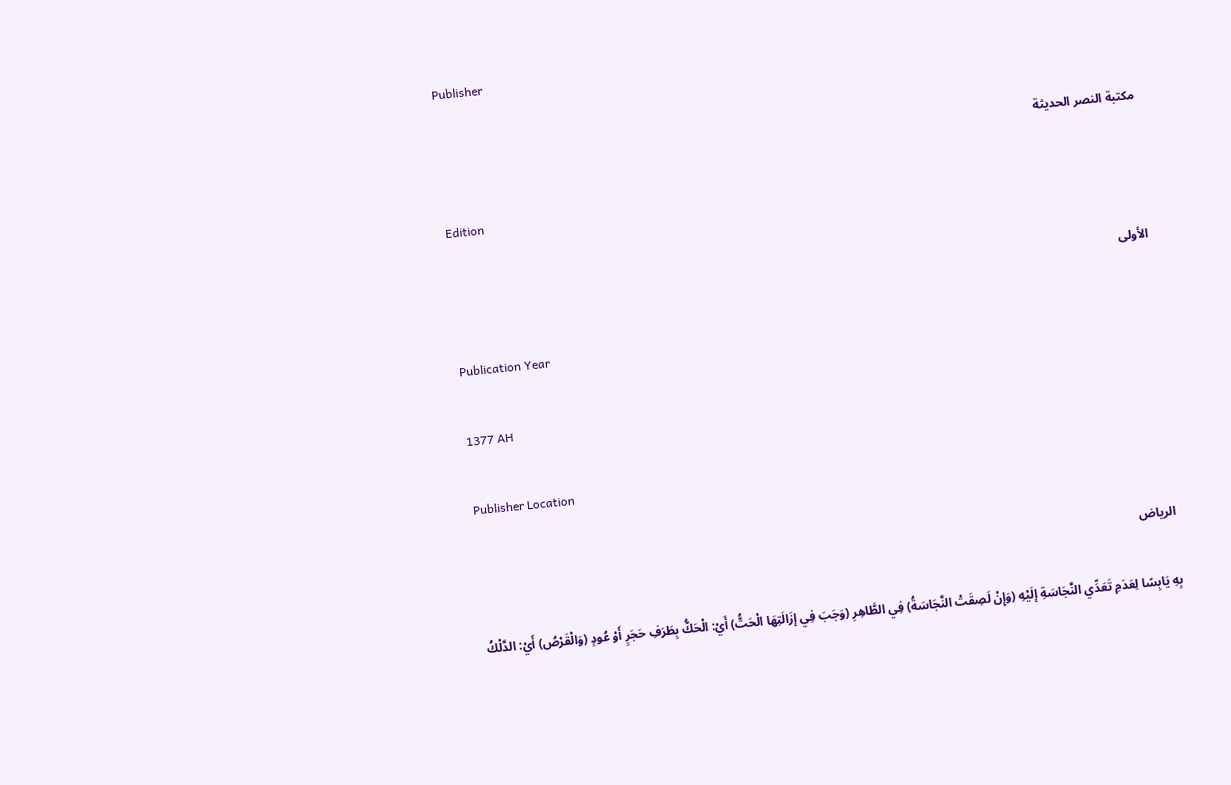Publisher

مكتبة النصر الحديثة

Edition

الأولى

Publication Year

1377 AH

Publisher Location

الرياض

بِهِ يَابِسًا لِعَدَمِ تَعَدِّي النَّجَاسَةِ إلَيْهِ (وَإِنْ لَصِقَتْ النَّجَاسَةُ) فِي الطَّاهِرِ (وَجَبَ فِي إزَالَتِهَا الْحَتُّ) أَيْ: الْحَكُّ بِطَرَفِ حَجَرٍ أَوْ عُودٍ (وَالْقَرْصُ) أَيْ: الدَّلْكُ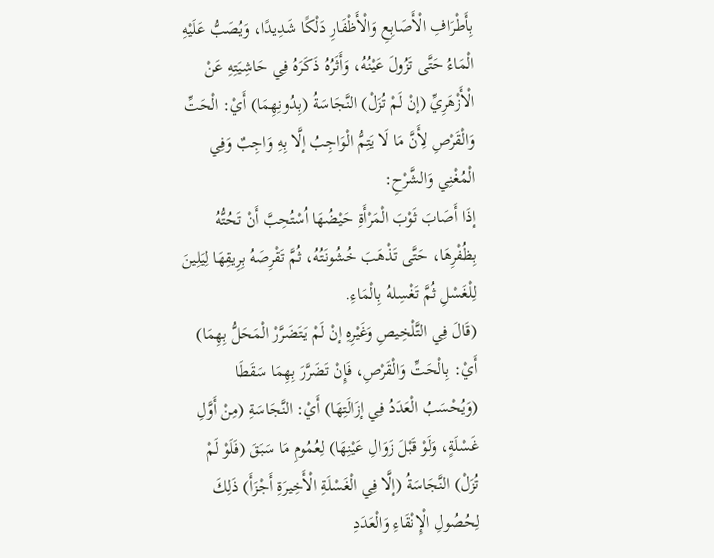بِأَطْرَافِ الْأَصَابِعِ وَالْأَظْفَارِ دَلْكًا شَدِيدًا، وَيُصَبُّ عَلَيْهِ الْمَاءُ حَتَّى تَزُولَ عَيْنُهُ، وَأَثَرُهُ ذَكَرَهُ فِي حَاشِيَتِهِ عَنْ الْأَزْهَرِيِّ (إنْ لَمْ تُزَلْ) النَّجَاسَةُ (بِدُونِهِمَا) أَيْ: الْحَتِّ وَالْقَرْصِ لِأَنَّ مَا لَا يَتِمُّ الْوَاجِبُ إلَّا بِهِ وَاجِبٌ وَفِي الْمُغْنِي وَالشَّرْحِ:
إذَا أَصَابَ ثَوْبَ الْمَرْأَةِ حَيْضُهَا اُسْتُحِبَّ أَنْ تَحُتُّهُ بِظُفْرِهَا، حَتَّى تَذْهَبَ خُشُونَتُهُ، ثُمَّ تَقْرِصَهُ بِرِيقِهَا لِيَلِينَ لِلْغَسْلِ ثُمَّ تَغْسِلهُ بِالْمَاءِ.
(قَالَ فِي التَّلْخِيصِ وَغَيْرِهِ إنْ لَمْ يَتَضَرَّرْ الْمَحَلُّ بِهِمَا) أَيْ: بِالْحَتِّ وَالْقَرْصِ، فَإِنْ تَضَرَّرَ بِهِمَا سَقَطَا (وَيُحْسَبُ الْعَدَدُ فِي إزَالَتِهَا) أَيْ: النَّجَاسَةِ (مِنْ أَوَّلِ غَسْلَةٍ، وَلَوْ قَبْلَ زَوَالِ عَيْنِهَا) لِعُمُومِ مَا سَبَقَ (فَلَوْ لَمْ تُزَلْ) النَّجَاسَةُ (إلَّا فِي الْغَسْلَةِ الْأَخِيرَةِ أَجْزَأَ) ذَلِكَ لِحُصُولِ الْإِنْقَاءِ وَالْعَدَدِ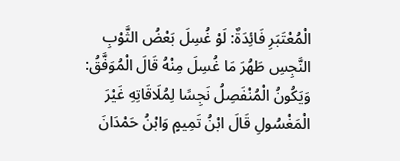الْمُعْتَبَرِ فَائِدَةٌ: لَوْ غُسِلَ بَعْضُ الثَّوْبِ النَّجِسِ طَهُرَ مَا غُسِلَ مِنْهُ قَالَ الْمُوَفَّقُ: وَيَكُونُ الْمُنْفَصِلُ نَجِسًا لِمُلَاقَاتِهِ غَيْرَ الْمَغْسُولِ قَالَ ابْنُ تَمِيمٍ وَابْنُ حَمْدَانَ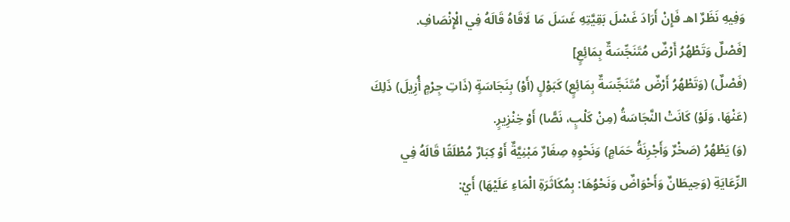وَفِيهِ نَظَرٌ اهـ فَإِنْ أَرَادَ غَسْلَ بَقِيَّتِهِ غَسَلَ مَا لَاقَاهُ قَالَهُ فِي الْإِنْصَافِ.
[فَصْلٌ وَتَطْهُرُ أَرْضٌ مُتَنَجِّسَةٌ بِمَائِعٍ]
(فَصْلٌ) (وَتَطْهُرُ أَرْضٌ مُتَنَجِّسَةٌ بِمَائِعٍ) كَبَوْلٍ (أَوْ) بِنَجَاسَةٍ (ذَاتِ جِرْمٍ أُزِيلَ) ذَلِكَ (عَنْهَا، وَلَوْ) كَانَتْ النَّجَاسَةُ (مِنْ كَلْبٍ، نَصًّا) أَوْ خِنْزِيرٍ.
(وَ) يَطْهُرُ (صَخْرٌ وَأَجْرِنَةُ حَمَامٍ) وَنَحْوِهِ صِغَارٌ مَبْنِيَّةٌ أَوْ كِبَارٌ مُطْلَقًا قَالَهُ فِي الرِّعَايَةِ (وَحِيطَانٌ وَأَحْوَاضٌ وَنَحْوُهَا: بِمُكَاثَرَةِ الْمَاءِ عَلَيْهَا) أَيْ: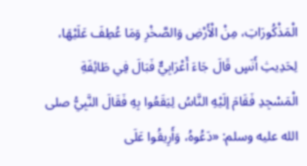الْمَذْكُورَاتِ، مِنْ الْأَرْضِ وَالصَّخْرِ وَمَا عُطِفَ عَلَيْهَا، لِحَدِيثِ أَنَسٍ قَالَ جَاءَ أَعْرَابِيٌّ فَبَالَ فِي طَائِفَةِ الْمَسْجِدِ فَقَامَ إلَيْهِ النَّاسُ لِيَقَعُوا بِهِ فَقَالَ النَّبِيُّ صلى الله عليه وسلم: «دَعُوهُ، وَأَرِيقُوا عَلَى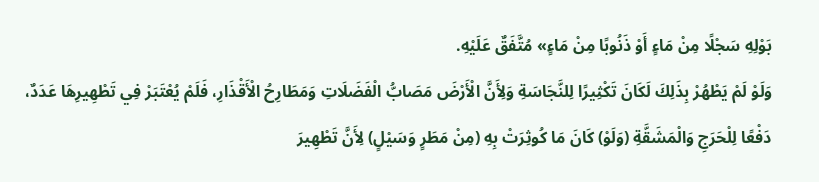بَوْلِهِ سَجْلًا مِنْ مَاءٍ أَوْ ذَنُوبًا مِنْ مَاءٍ» مُتَّفَقٌ عَلَيْهِ.
وَلَوْ لَمْ يَطْهُرْ بِذَلِكَ لَكَانَ تَكْثِيرًا لِلنَّجَاسَةِ وَلِأَنَّ الْأَرْضَ مَصَابُّ الْفَضَلَاتِ وَمَطَارِحُ الْأَقْذَارِ، فَلَمْ يُعْتَبَرْ فِي تَطْهِيرِهَا عَدَدٌ، دَفْعًا لِلْحَرَجِ وَالْمَشَقَّةِ (وَلَوْ) كَانَ مَا كُوثِرَتْ بِهِ (مِنْ مَطَرٍ وَسَيْلٍ) لِأَنَّ تَطْهِيرَ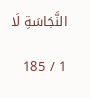النَّجَاسَةِ لَا

1 / 185